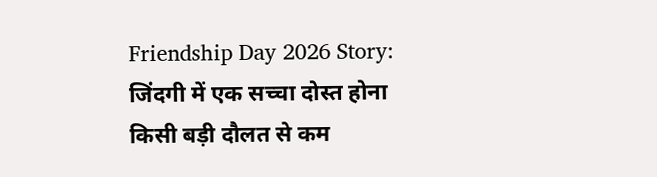Friendship Day 2026 Story: जिंदगी में एक सच्चा दोस्त होना किसी बड़ी दौलत से कम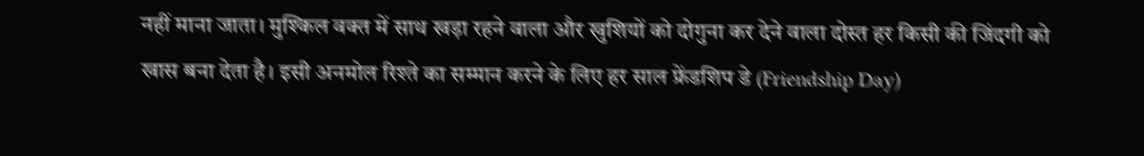नहीं माना जाता। मुश्किल वक्त में साथ खड़ा रहने वाला और खुशियों को दोगुना कर देने वाला दोस्त हर किसी की जिंदगी को खास बना देता है। इसी अनमोल रिश्ते का सम्मान करने के लिए हर साल फ्रेंडशिप डे (Friendship Day)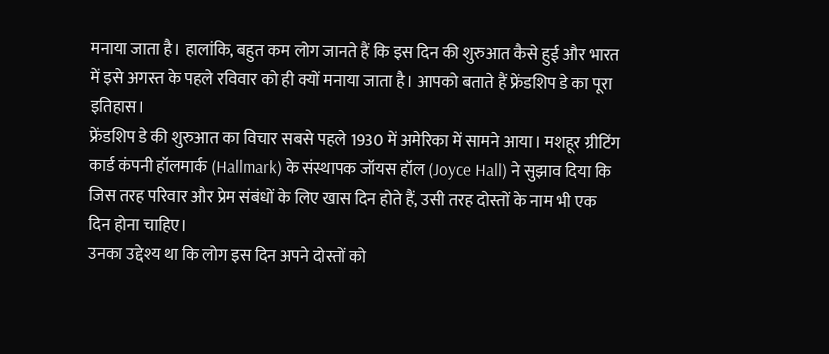मनाया जाता है। हालांकि, बहुत कम लोग जानते हैं कि इस दिन की शुरुआत कैसे हुई और भारत में इसे अगस्त के पहले रविवार को ही क्यों मनाया जाता है। आपको बताते हैं फ्रेंडशिप डे का पूरा इतिहास।
फ्रेंडशिप डे की शुरुआत का विचार सबसे पहले 1930 में अमेरिका में सामने आया। मशहूर ग्रीटिंग कार्ड कंपनी हॉलमार्क (Hallmark) के संस्थापक जॉयस हॉल (Joyce Hall) ने सुझाव दिया कि जिस तरह परिवार और प्रेम संबंधों के लिए खास दिन होते हैं, उसी तरह दोस्तों के नाम भी एक दिन होना चाहिए।
उनका उद्देश्य था कि लोग इस दिन अपने दोस्तों को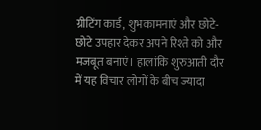ग्रीटिंग कार्ड, शुभकामनाएं और छोटे-छोटे उपहार देकर अपने रिश्ते को और मजबूत बनाएं। हालांकि शुरुआती दौर में यह विचार लोगों के बीच ज्यादा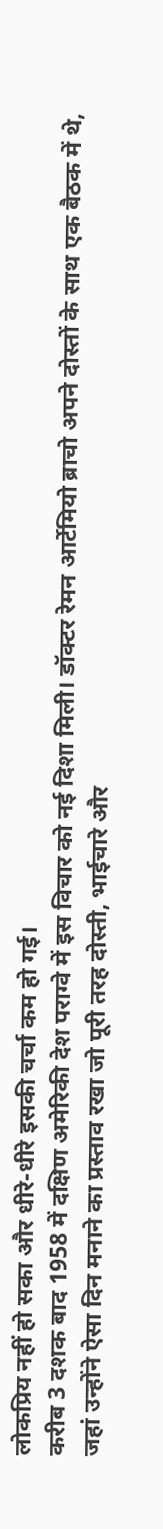लोकप्रिय नहीं हो सका और धीरे-धीरे इसकी चर्चा कम हो गई।
करीब 3 दशक बाद 1958 में दक्षिण अमेरिकी देश पराग्वे में इस विचार को नई दिशा मिली। डॉक्टर रेमन आर्टेमियो ब्राचो अपने दोस्तों के साथ एक बैठक में थे, जहां उन्होंने ऐसा दिन मनाने का प्रस्ताव रखा जो पूरी तरह दोस्ती, भाईचारे और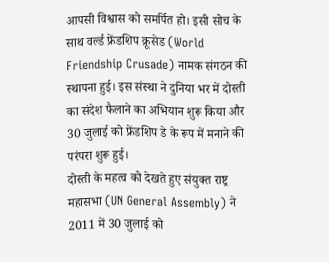आपसी विश्वास को समर्पित हो। इसी सोच के साथ वर्ल्ड फ्रेंडशिप क्रूसेड (World Friendship Crusade) नामक संगठन की स्थापना हुई। इस संस्था ने दुनिया भर में दोस्ती का संदेश फैलाने का अभियान शुरू किया और 30 जुलाई को फ्रेंडशिप डे के रूप में मनाने की परंपरा शुरू हुई।
दोस्ती के महत्व को देखते हुए संयुक्त राष्ट्र महासभा (UN General Assembly) ने 2011 में 30 जुलाई को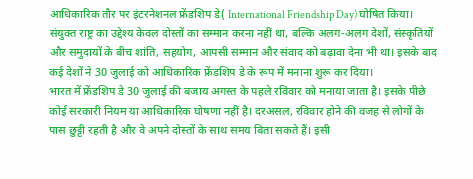आधिकारिक तौर पर इंटरनेशनल फ्रेंडशिप डे( International Friendship Day) घोषित किया। संयुक्त राष्ट्र का उद्देश्य केवल दोस्तों का सम्मान करना नहीं था, बल्कि अलग-अलग देशों, संस्कृतियों और समुदायों के बीच शांति, सहयोग, आपसी सम्मान और संवाद को बढ़ावा देना भी था। इसके बाद कई देशों ने 30 जुलाई को आधिकारिक फ्रेंडशिप डे के रूप में मनाना शुरू कर दिया।
भारत में फ्रेंडशिप डे 30 जुलाई की बजाय अगस्त के पहले रविवार को मनाया जाता है। इसके पीछे कोई सरकारी नियम या आधिकारिक घोषणा नहीं है। दरअसल, रविवार होने की वजह से लोगों के पास छुट्टी रहती है और वे अपने दोस्तों के साथ समय बिता सकते हैं। इसी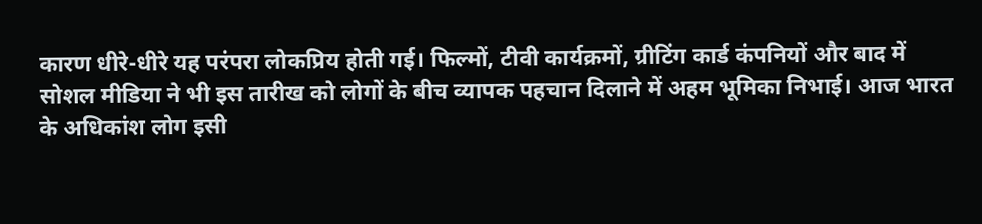कारण धीरे-धीरे यह परंपरा लोकप्रिय होती गई। फिल्मों, टीवी कार्यक्रमों, ग्रीटिंग कार्ड कंपनियों और बाद में सोशल मीडिया ने भी इस तारीख को लोगों के बीच व्यापक पहचान दिलाने में अहम भूमिका निभाई। आज भारत के अधिकांश लोग इसी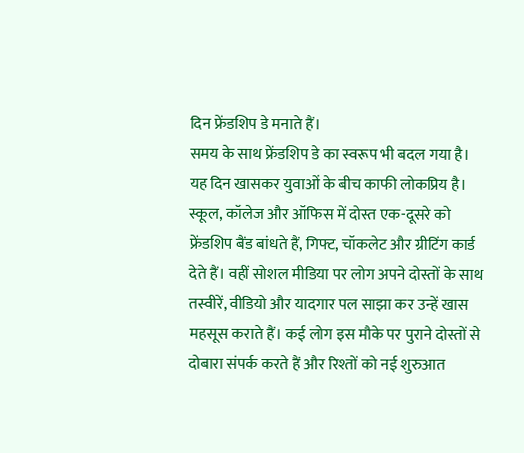दिन फ्रेंडशिप डे मनाते हैं।
समय के साथ फ्रेंडशिप डे का स्वरूप भी बदल गया है। यह दिन खासकर युवाओं के बीच काफी लोकप्रिय है। स्कूल, कॉलेज और ऑफिस में दोस्त एक-दूसरे को फ्रेंडशिप बैंड बांधते हैं, गिफ्ट, चॉकलेट और ग्रीटिंग कार्ड देते हैं। वहीं सोशल मीडिया पर लोग अपने दोस्तों के साथ तस्वीरें, वीडियो और यादगार पल साझा कर उन्हें खास महसूस कराते हैं। कई लोग इस मौके पर पुराने दोस्तों से दोबारा संपर्क करते हैं और रिश्तों को नई शुरुआत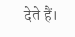देते हैं।